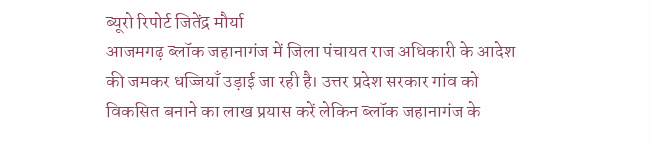ब्यूरो रिपोर्ट जितेंद्र मौर्या
आजमगढ़ ब्लॉक जहानागंज में जिला पंचायत राज अधिकारी के आदेश की जमकर धज्जियाँ उड़ाई जा रही है। उत्तर प्रदेश सरकार गांव को विकसित बनाने का लाख प्रयास करें लेकिन ब्लॉक जहानागंज के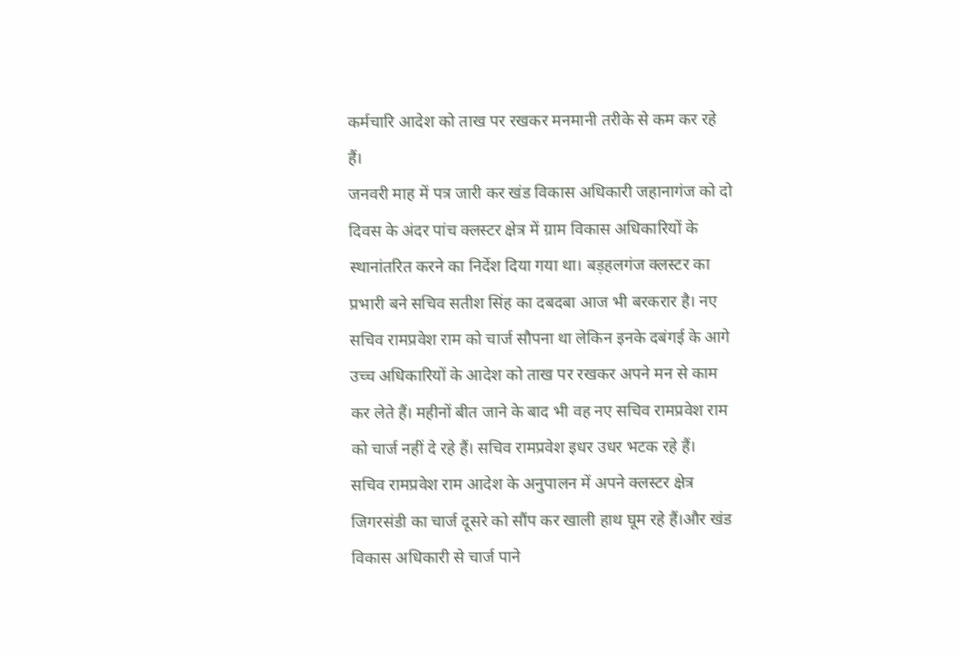कर्मचारि आदेश को ताख पर रखकर मनमानी तरीके से कम कर रहे हैं।
जनवरी माह में पत्र जारी कर खंड विकास अधिकारी जहानागंज को दो दिवस के अंदर पांच क्लस्टर क्षेत्र में ग्राम विकास अधिकारियों के स्थानांतरित करने का निर्देश दिया गया था। बड़हलगंज क्लस्टर का प्रभारी बने सचिव सतीश सिंह का दबदबा आज भी बरकरार है। नए सचिव रामप्रवेश राम को चार्ज सौपना था लेकिन इनके दबंगई के आगे उच्च अधिकारियों के आदेश को ताख पर रखकर अपने मन से काम कर लेते हैं। महीनों बीत जाने के बाद भी वह नए सचिव रामप्रवेश राम को चार्ज नहीं दे रहे हैं। सचिव रामप्रवेश इधर उधर भटक रहे हैं।
सचिव रामप्रवेश राम आदेश के अनुपालन में अपने क्लस्टर क्षेत्र जिगरसंडी का चार्ज दूसरे को सौंप कर खाली हाथ घूम रहे हैं।और खंड विकास अधिकारी से चार्ज पाने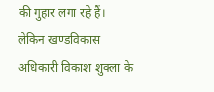की गुहार लगा रहे हैं। लेकिन खण्डविकास अधिकारी विकाश शुक्ला के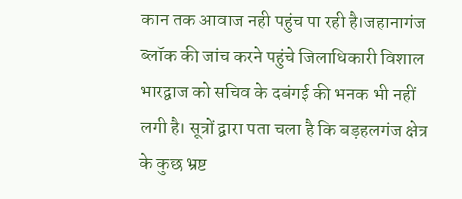कान तक आवाज नही पहुंच पा रही है।जहानागंज ब्लॉक की जांच करने पहुंचे जिलाधिकारी विशाल भारद्वाज को सचिव के दबंगई की भनक भी नहीं लगी है। सूत्रों द्वारा पता चला है कि बड़हलगंज क्षेत्र के कुछ भ्रष्ट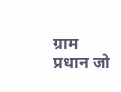ग्राम प्रधान जो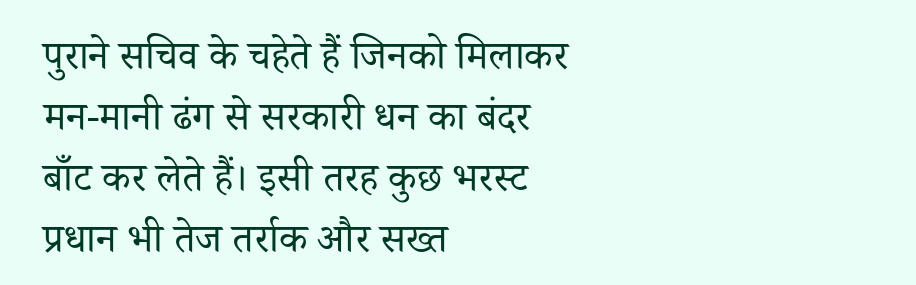पुराने सचिव के चहेते हैं जिनको मिलाकर मन-मानी ढंग से सरकारी धन का बंदर बाँट कर लेते हैं। इसी तरह कुछ भरस्ट प्रधान भी तेज तर्राक और सख्त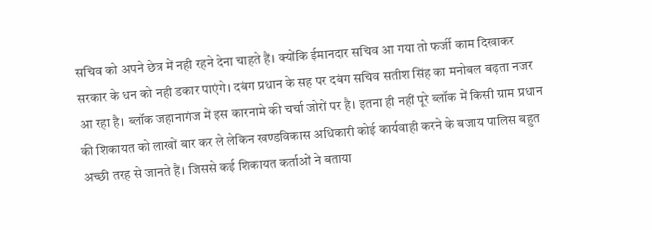सचिव को अपने छेत्र में नही रहने देना चाहते हैं। क्योंकि ईमानदार सचिव आ गया तो फर्जी काम दिखाकर सरकार के धन को नही डकार पाएंगे। दबंग प्रधान के सह पर दबंग सचिव सतीश सिंह का मनोबल बढ़ता नजर आ रहा है। ब्लॉक जहानागंज में इस कारनामे की चर्चा जोरों पर है। इतना ही नहीं पूरे ब्लॉक में किसी ग्राम प्रधान की शिकायत को लाखों बार कर ले लेकिन खण्डविकास अधिकारी कोई कार्यवाही करने के बजाय पालिस बहुत अच्छी तरह से जानते हैं। जिससे कई शिकायत कर्ताओं ने बताया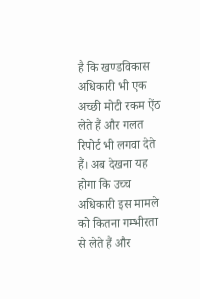है कि खण्डविकास अधिकारी भी एक अच्छी मोटी रकम ऐंठ लेते हैं और गलत रिपोर्ट भी लगवा देते हैं। अब देखना यह होगा कि उच्च अधिकारी इस मामले को कितना गम्भीरता से लेते हैं और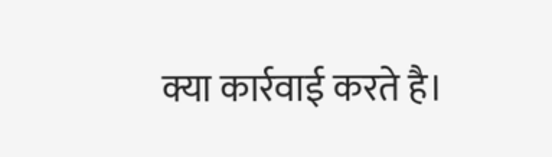क्या कार्रवाई करते है।